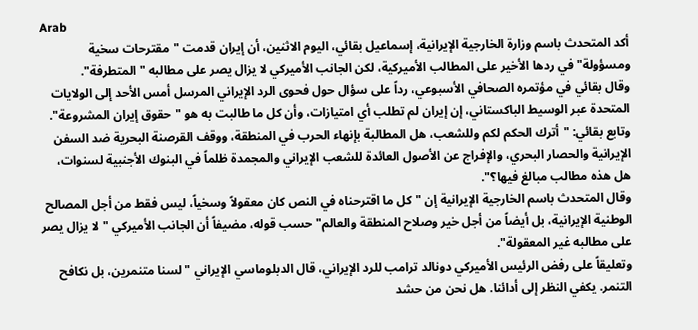Arab
أكد المتحدث باسم وزارة الخارجية الإيرانية، إسماعيل بقائي، اليوم الاثنين، أن إيران قدمت "مقترحات سخية ومسؤولة" في ردها الأخير على المطالب الأميركية، لكن الجانب الأميركي لا يزال يصر على مطالبه "المتطرفة".
وقال بقائي في مؤتمره الصحافي الأسبوعي، رداً على سؤال حول فحوى الرد الإيراني المرسل أمس الأحد إلى الولايات المتحدة عبر الوسيط الباكستاني، إن إيران لم تطلب أي امتيازات، وأن كل ما طالبت به هو "حقوق إيران المشروعة". وتابع بقائي: "أترك الحكم لكم وللشعب، هل المطالبة بإنهاء الحرب في المنطقة، ووقف القرصنة البحرية ضد السفن الإيرانية والحصار البحري، والإفراج عن الأصول العائدة للشعب الإيراني والمجمدة ظلماً في البنوك الأجنبية لسنوات، هل هذه مطالب مبالغ فيها؟".
وقال المتحدث باسم الخارجية الإيرانية إن "كل ما اقترحناه في النص كان معقولاً وسخياً، ليس فقط من أجل المصالح الوطنية الإيرانية، بل أيضاً من أجل خير وصلاح المنطقة والعالم" حسب قوله، مضيفاً أن الجانب الأميركي "لا يزال يصر على مطالبه غير المعقولة".
وتعليقاً على رفض الرئيس الأميركي دونالد ترامب للرد الإيراني، قال الدبلوماسي الإيراني "لسنا متنمرين، بل نكافح التنمر. يكفي النظر إلى أدائنا. هل نحن من حشد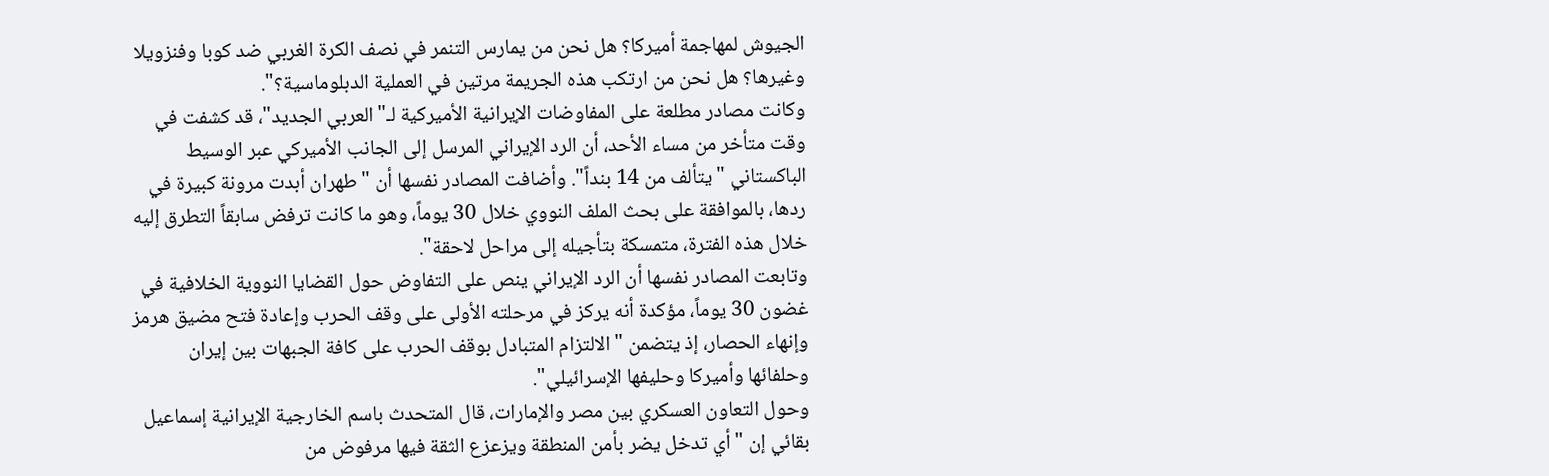الجيوش لمهاجمة أميركا؟ هل نحن من يمارس التنمر في نصف الكرة الغربي ضد كوبا وفنزويلا وغيرها؟ هل نحن من ارتكب هذه الجريمة مرتين في العملية الدبلوماسية؟".
وكانت مصادر مطلعة على المفاوضات الإيرانية الأميركية لـ"العربي الجديد"، قد كشفت في وقت متأخر من مساء الأحد، أن الرد الإيراني المرسل إلى الجانب الأميركي عبر الوسيط الباكستاني "يتألف من 14 بنداً". وأضافت المصادر نفسها أن "طهران أبدت مرونة كبيرة في ردها، بالموافقة على بحث الملف النووي خلال 30 يوماً، وهو ما كانت ترفض سابقاً التطرق إليه خلال هذه الفترة، متمسكة بتأجيله إلى مراحل لاحقة".
وتابعت المصادر نفسها أن الرد الإيراني ينص على التفاوض حول القضايا النووية الخلافية في غضون 30 يوماً، مؤكدة أنه يركز في مرحلته الأولى على وقف الحرب وإعادة فتح مضيق هرمز وإنهاء الحصار، إذ يتضمن "الالتزام المتبادل بوقف الحرب على كافة الجبهات بين إيران وحلفائها وأميركا وحليفها الإسرائيلي".
وحول التعاون العسكري بين مصر والإمارات، قال المتحدث باسم الخارجية الإيرانية إسماعيل بقائي إن "أي تدخل يضر بأمن المنطقة ويزعزع الثقة فيها مرفوض من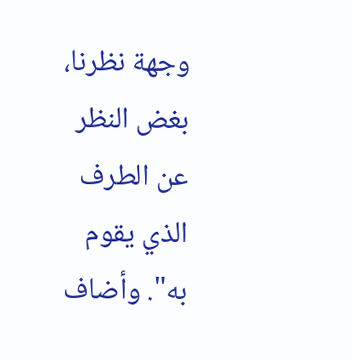وجهة نظرنا، بغض النظر عن الطرف الذي يقوم به". وأضاف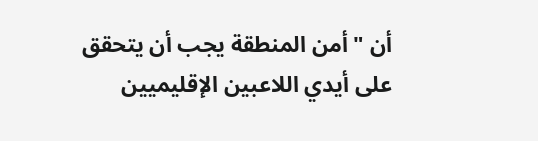أن "أمن المنطقة يجب أن يتحقق على أيدي اللاعبين الإقليميين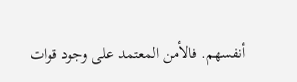أنفسهم. فالأمن المعتمد على وجود قوات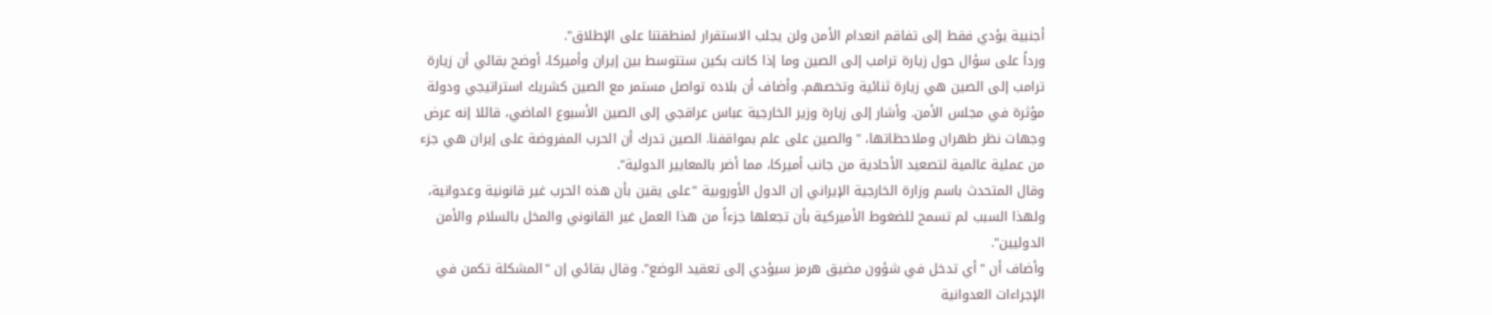أجنبية يؤدي فقط إلى تفاقم انعدام الأمن ولن يجلب الاستقرار لمنطقتنا على الإطلاق".
ورداً على سؤال حول زيارة ترامب إلى الصين وما إذا كانت بكين ستتوسط بين إيران وأميركا، أوضح بقائي أن زيارة ترامب إلى الصين هي زيارة ثنائية وتخصهم. وأضاف أن بلاده تواصل مستمر مع الصين كشريك استراتيجي ودولة مؤثرة في مجلس الأمن. وأشار إلى زيارة وزير الخارجية عباس عراقجي إلى الصين الأسبوع الماضي، قائلا إنه عرض وجهات نظر طهران وملاحظاتها، "والصين على علم بمواقفنا. الصين تدرك أن الحرب المفروضة على إيران هي جزء من عملية عالمية لتصعيد الأحادية من جانب أميركا، مما أضر بالمعايير الدولية".
وقال المتحدث باسم وزارة الخارجية الإيراني إن الدول الأوروبية "على يقين بأن هذه الحرب غير قانونية وعدوانية، ولهذا السبب لم تسمح للضغوط الأميركية بأن تجعلها جزءاً من هذا العمل غير القانوني والمخل بالسلام والأمن الدوليين".
وأضاف أن "أي تدخل في شؤون مضيق هرمز سيؤدي إلى تعقيد الوضع". وقال بقائي إن "المشكلة تكمن في الإجراءات العدوانية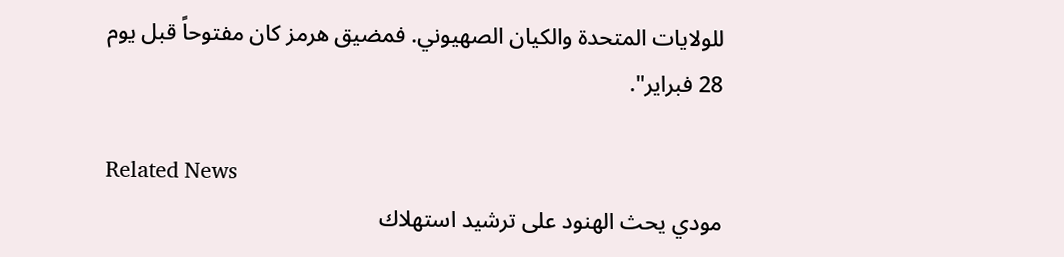للولايات المتحدة والكيان الصهيوني. فمضيق هرمز كان مفتوحاً قبل يوم 28 فبراير".

Related News
مودي يحث الهنود على ترشيد استهلاك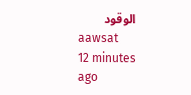الوقود
aawsat
12 minutes ago